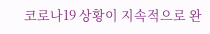코로나19 상황이 지속적으로 완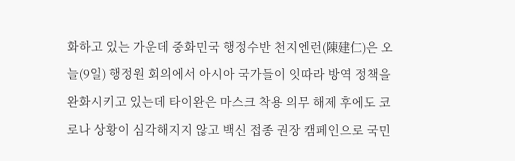화하고 있는 가운데 중화민국 행정수반 천지엔런(陳建仁)은 오늘(9일) 행정원 회의에서 아시아 국가들이 잇따라 방역 정책을 완화시키고 있는데 타이완은 마스크 착용 의무 해제 후에도 코로나 상황이 심각해지지 않고 백신 접종 권장 캠페인으로 국민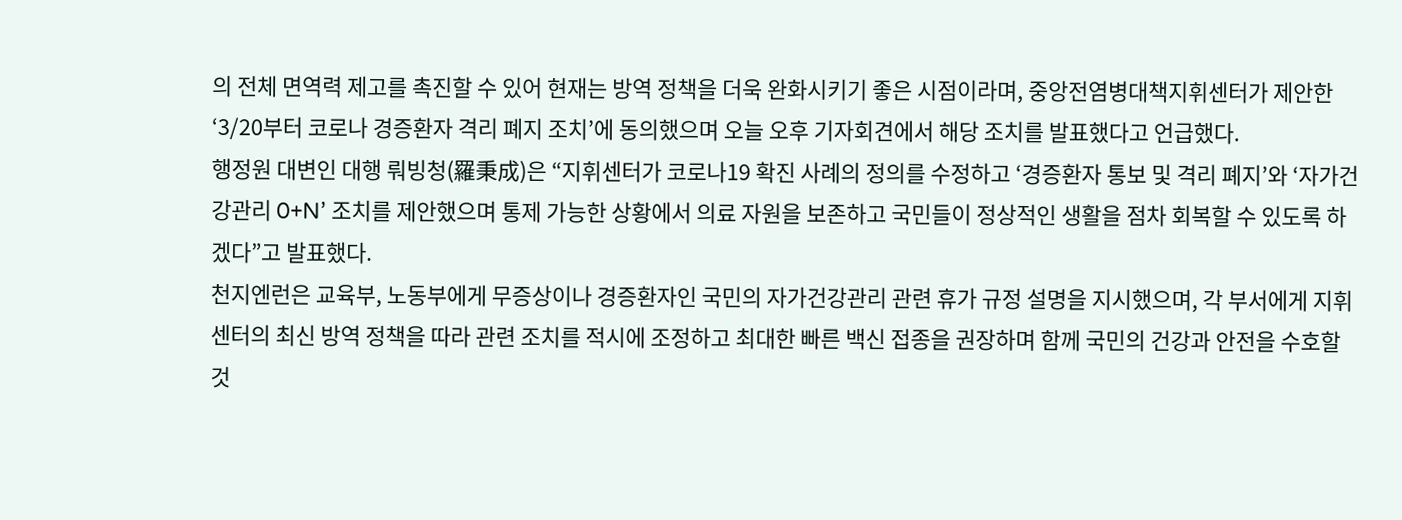의 전체 면역력 제고를 촉진할 수 있어 현재는 방역 정책을 더욱 완화시키기 좋은 시점이라며, 중앙전염병대책지휘센터가 제안한 ‘3/20부터 코로나 경증환자 격리 폐지 조치’에 동의했으며 오늘 오후 기자회견에서 해당 조치를 발표했다고 언급했다.
행정원 대변인 대행 뤄빙청(羅秉成)은 “지휘센터가 코로나19 확진 사례의 정의를 수정하고 ‘경증환자 통보 및 격리 폐지’와 ‘자가건강관리 0+N’ 조치를 제안했으며 통제 가능한 상황에서 의료 자원을 보존하고 국민들이 정상적인 생활을 점차 회복할 수 있도록 하겠다”고 발표했다.
천지엔런은 교육부, 노동부에게 무증상이나 경증환자인 국민의 자가건강관리 관련 휴가 규정 설명을 지시했으며, 각 부서에게 지휘센터의 최신 방역 정책을 따라 관련 조치를 적시에 조정하고 최대한 빠른 백신 접종을 권장하며 함께 국민의 건강과 안전을 수호할 것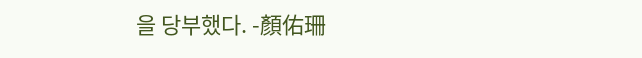을 당부했다. -顏佑珊